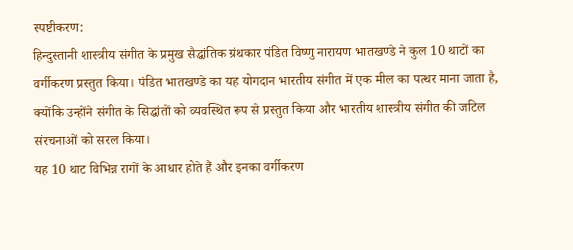स्पष्टीकरण:
हिन्दुस्तानी शास्त्रीय संगीत के प्रमुख सैद्धांतिक ग्रंथकार पंडित विष्णु नारायण भातखण्डे ने कुल 10 थाटों का वर्गीकरण प्रस्तुत किया। पंडित भातखण्डे का यह योगदान भारतीय संगीत में एक मील का पत्थर माना जाता है, क्योंकि उन्होंने संगीत के सिद्धांतों को व्यवस्थित रूप से प्रस्तुत किया और भारतीय शास्त्रीय संगीत की जटिल संरचनाओं को सरल किया।
यह 10 थाट विभिन्न रागों के आधार होते हैं और इनका वर्गीकरण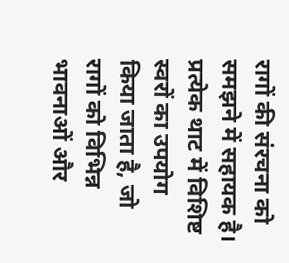रागों की संरचना को समझने में सहायक है। प्रत्येक थाट में विशिष्ट स्वरों का उपयोग किया जाता है, जो रागों को विभिन्न भावनाओं और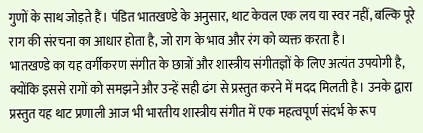गुणों के साथ जोड़ते हैं। पंडित भातखण्डे के अनुसार, थाट केवल एक लय या स्वर नहीं, बल्कि पूरे राग की संरचना का आधार होता है, जो राग के भाव और रंग को व्यक्त करता है।
भातखण्डे का यह वर्गीकरण संगीत के छात्रों और शास्त्रीय संगीतज्ञों के लिए अत्यंत उपयोगी है, क्योंकि इससे रागों को समझने और उन्हें सही ढंग से प्रस्तुत करने में मदद मिलती है। उनके द्वारा प्रस्तुत यह थाट प्रणाली आज भी भारतीय शास्त्रीय संगीत में एक महत्वपूर्ण संदर्भ के रूप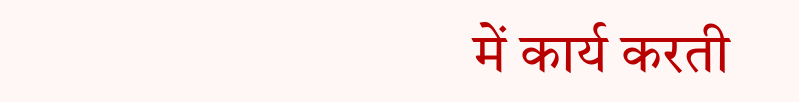में कार्य करती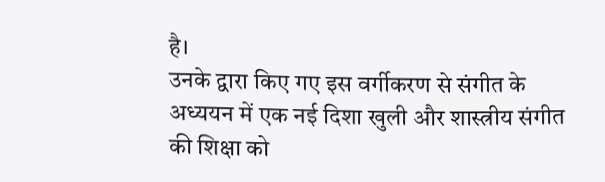है।
उनके द्वारा किए गए इस वर्गीकरण से संगीत के अध्ययन में एक नई दिशा खुली और शास्त्रीय संगीत की शिक्षा को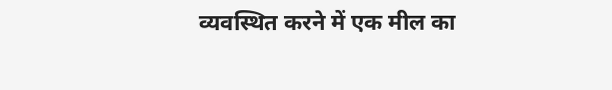व्यवस्थित करने में एक मील का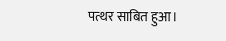पत्थर साबित हुआ।